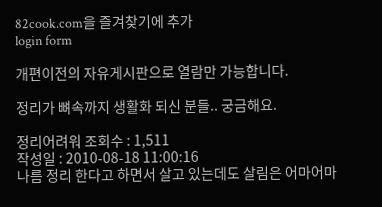82cook.com을 즐겨찾기에 추가
login form

개편이전의 자유게시판으로 열람만 가능합니다.

정리가 뼈속까지 생활화 되신 분들.. 궁금해요.

정리어려워 조회수 : 1,511
작성일 : 2010-08-18 11:00:16
나름 정리 한다고 하면서 살고 있는데도 살림은 어마어마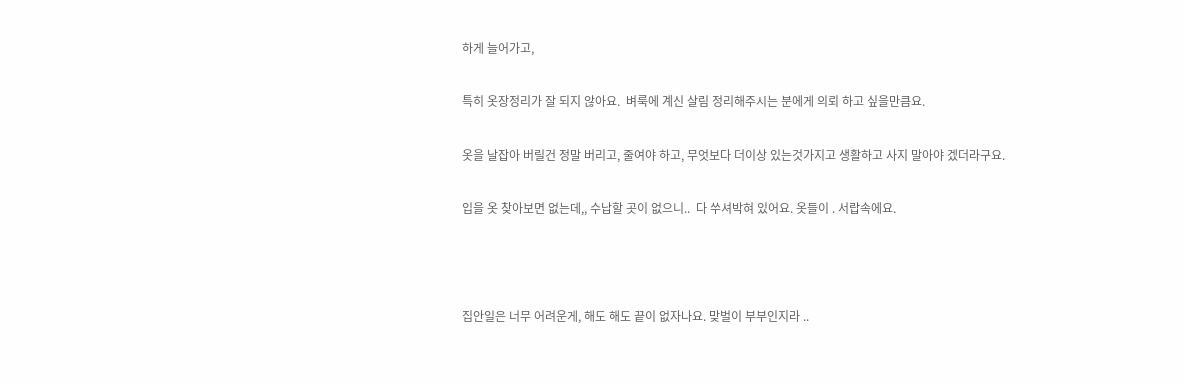하게 늘어가고,

특히 옷장정리가 잘 되지 않아요.  벼룩에 계신 살림 정리해주시는 분에게 의뢰 하고 싶을만큼요.

옷을 날잡아 버릴건 정말 버리고, 줄여야 하고, 무엇보다 더이상 있는것가지고 생활하고 사지 말아야 겠더라구요.

입을 옷 찾아보면 없는데,, 수납할 곳이 없으니..  다 쑤셔박혀 있어요. 옷들이 . 서랍속에요.



집안일은 너무 어려운게, 해도 해도 끝이 없자나요. 맞벌이 부부인지라 ..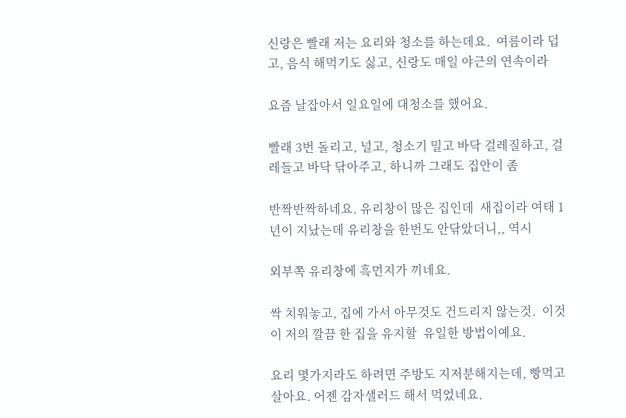신랑은 빨래 저는 요리와 청소를 하는데요.  여름이라 덥고, 음식 해먹기도 싫고, 신랑도 매일 야근의 연속이라

요즘 날잡아서 일요일에 대청소를 했어요.

빨래 3번 돌리고, 널고, 청소기 밀고 바닥 걸레질하고, 걸레들고 바닥 닦아주고, 하니까 그래도 집안이 좀

반짝반짝하네요. 유리창이 많은 집인데  새집이라 여태 1년이 지났는데 유리창을 한번도 안닦았더니,, 역시

외부쪽 유리창에 흑먼지가 끼네요.

싹 치워놓고, 집에 가서 아무것도 건드리지 않는것.  이것이 저의 깔끔 한 집을 유지할  유일한 방법이예요.

요리 몇가지라도 하려면 주방도 지저분해지는데, 빵먹고 살아요. 어젠 감자샐러드 해서 먹었네요.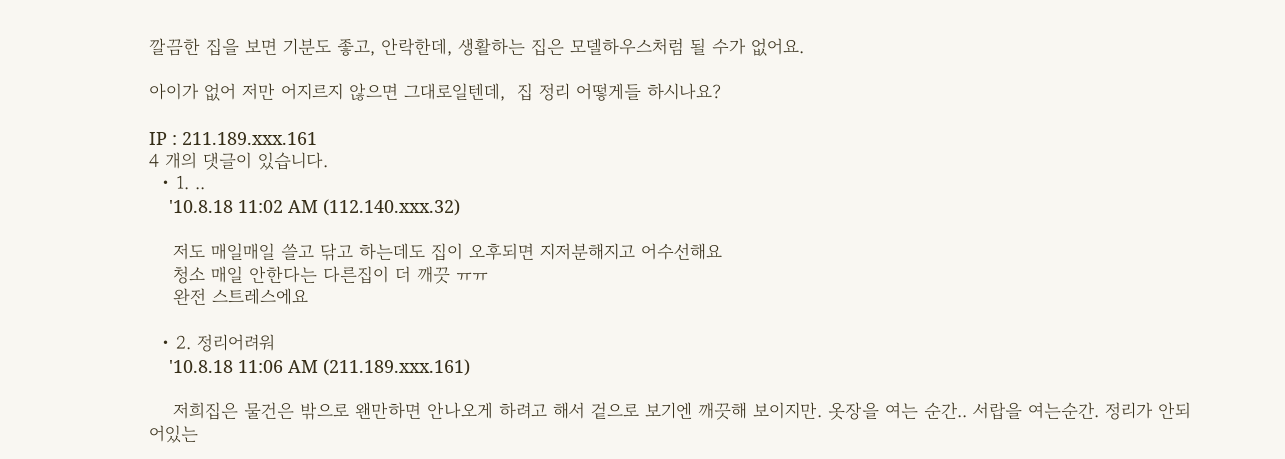깔끔한 집을 보면 기분도 좋고, 안락한데, 생활하는 집은 모델하우스처럼 될 수가 없어요.

아이가 없어 저만 어지르지 않으면 그대로일텐데,  집 정리 어떻게들 하시나요?

IP : 211.189.xxx.161
4 개의 댓글이 있습니다.
  • 1. ..
    '10.8.18 11:02 AM (112.140.xxx.32)

    저도 매일매일 쓸고 닦고 하는데도 집이 오후되면 지저분해지고 어수선해요
    청소 매일 안한다는 다른집이 더 깨끗 ㅠㅠ
    완전 스트레스에요

  • 2. 정리어려워
    '10.8.18 11:06 AM (211.189.xxx.161)

    저희집은 물건은 밖으로 왠만하면 안나오게 하려고 해서 겉으로 보기엔 깨끗해 보이지만. 옷장을 여는 순간.. 서랍을 여는순간. 정리가 안되어있는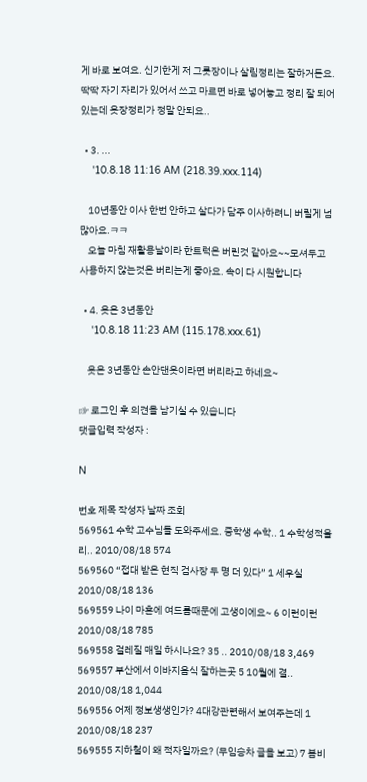게 바로 보여요. 신기한게 저 그릇장이나 살림정리는 잘하거든요. 딱딱 자기 자리가 있어서 쓰고 마르면 바로 넣어놓고 정리 잘 되어있는데 옷장정리가 정말 안되요..

  • 3. ...
    '10.8.18 11:16 AM (218.39.xxx.114)

    10년동안 이사 한번 안하고 살다가 담주 이사하려니 버릴게 넘 많아요.ㅋㅋ
    오늘 마침 재활용날이라 한트럭은 버린것 같아요~~모셔두고 사용하지 않는것은 버리는게 좋아요. 속이 다 시원합니다

  • 4. 옷은 3년동안
    '10.8.18 11:23 AM (115.178.xxx.61)

    옷은 3년동안 손안댄옷이라면 버리라고 하네요~

☞ 로그인 후 의견을 남기실 수 있습니다
댓글입력 작성자 :

N

번호 제목 작성자 날짜 조회
569561 수학 고수님들 도와주세요. 중학생 수학.. 1 수학성적올리.. 2010/08/18 574
569560 “접대 받은 현직 검사장 두 명 더 있다” 1 세우실 2010/08/18 136
569559 나이 마흔에 여드름때문에 고생이에요~ 6 이런이런 2010/08/18 785
569558 걸레질 매일 하시나요? 35 .. 2010/08/18 3,469
569557 부산에서 이바지음식 잘하는곳 5 10월에 결.. 2010/08/18 1,044
569556 어제 정보생생인가? 4대강관련해서 보여주는데 1 2010/08/18 237
569555 지하철이 왜 적자일까요? (무임승차 글을 보고) 7 봄비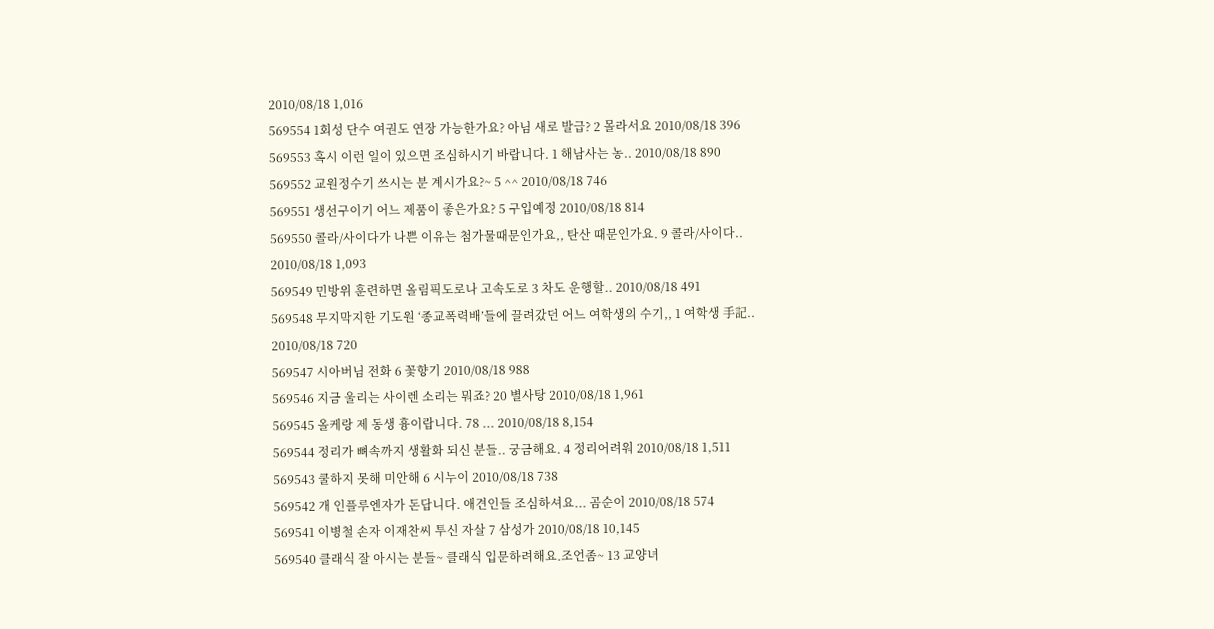2010/08/18 1,016
569554 1회성 단수 여권도 연장 가능한가요? 아님 새로 발급? 2 몰라서요 2010/08/18 396
569553 혹시 이런 일이 있으면 조심하시기 바랍니다. 1 해남사는 농.. 2010/08/18 890
569552 교원정수기 쓰시는 분 계시가요?~ 5 ^^ 2010/08/18 746
569551 생선구이기 어느 제품이 좋은가요? 5 구입예정 2010/08/18 814
569550 콜라/사이다가 나쁜 이유는 첨가물때문인가요,, 탄산 때문인가요. 9 콜라/사이다.. 2010/08/18 1,093
569549 민방위 훈련하면 올림픽도로나 고속도로 3 차도 운행할.. 2010/08/18 491
569548 무지막지한 기도원 ‘종교폭력배’들에 끌려갔던 어느 여학생의 수기,, 1 여학생 手記.. 2010/08/18 720
569547 시아버님 전화 6 꽃향기 2010/08/18 988
569546 지금 울리는 사이렌 소리는 뭐죠? 20 별사탕 2010/08/18 1,961
569545 올케랑 제 동생 흉이랍니다. 78 ... 2010/08/18 8,154
569544 정리가 뼈속까지 생활화 되신 분들.. 궁금해요. 4 정리어려워 2010/08/18 1,511
569543 쿨하지 못해 미안해 6 시누이 2010/08/18 738
569542 개 인플루엔자가 돈답니다. 애견인들 조심하셔요... 곰순이 2010/08/18 574
569541 이병철 손자 이재찬씨 투신 자살 7 삼성가 2010/08/18 10,145
569540 클래식 잘 아시는 분들~ 클래식 입문하려해요.조언좀~ 13 교양녀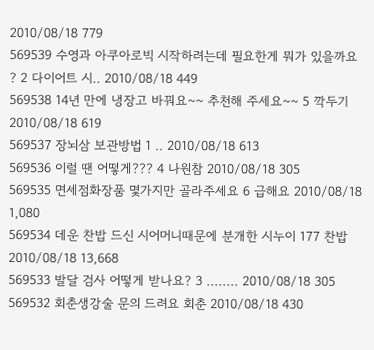2010/08/18 779
569539 수영과 아쿠아로빅 시작하려는데 필요한게 뭐가 있을까요 ? 2 다이어트 시.. 2010/08/18 449
569538 14년 만에 냉장고 바꿔요~~ 추천해 주세요~~ 5 깍두기 2010/08/18 619
569537 장뇌삼 보관방법 1 .. 2010/08/18 613
569536 이럴 땐 어떻게??? 4 나원참 2010/08/18 305
569535 면세점화장품 몇가지만 골라주세요 6 급해요 2010/08/18 1,080
569534 데운 찬밥 드신 시어머니때문에 분개한 시누이 177 찬밥 2010/08/18 13,668
569533 발달 검사 어떻게 받나요? 3 ........ 2010/08/18 305
569532 회춘생강술 문의 드려요 회춘 2010/08/18 430